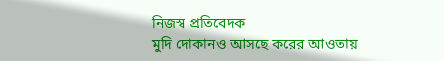নিজস্ব প্রতিবেদক
মুদি দোকানও আসছে করের আওতায়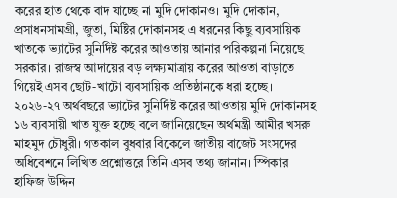করের হাত থেকে বাদ যাচ্ছে না মুদি দোকানও। মুদি দোকান, প্রসাধনসামগ্রী, জুতা, মিষ্টির দোকানসহ এ ধরনের কিছু ব্যবসায়িক খাতকে ভ্যাটের সুনির্দিষ্ট করের আওতায় আনার পরিকল্পনা নিয়েছে সরকার। রাজস্ব আদায়ের বড় লক্ষ্যমাত্রায় করের আওতা বাড়াতে গিয়েই এসব ছোট-খাটো ব্যবসায়িক প্রতিষ্ঠানকে ধরা হচ্ছে।
২০২৬-২৭ অর্থবছরে ভ্যাটের সুনির্দিষ্ট করের আওতায় মুদি দোকানসহ ১৬ ব্যবসায়ী খাত যুক্ত হচ্ছে বলে জানিয়েছেন অর্থমন্ত্রী আমীর খসরু মাহমুদ চৌধুরী। গতকাল বুধবার বিকেলে জাতীয় বাজেট সংসদের অধিবেশনে লিখিত প্রশ্নোত্তরে তিনি এসব তথ্য জানান। স্পিকার হাফিজ উদ্দিন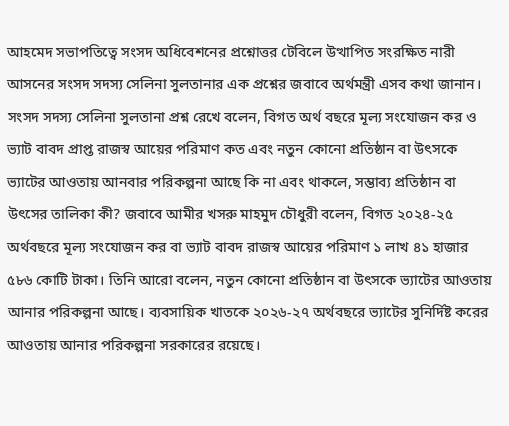আহমেদ সভাপতিত্বে সংসদ অধিবেশনের প্রশ্নোত্তর টেবিলে উত্থাপিত সংরক্ষিত নারী আসনের সংসদ সদস্য সেলিনা সুলতানার এক প্রশ্নের জবাবে অর্থমন্ত্রী এসব কথা জানান।
সংসদ সদস্য সেলিনা সুলতানা প্রশ্ন রেখে বলেন, বিগত অর্থ বছরে মূল্য সংযোজন কর ও ভ্যাট বাবদ প্রাপ্ত রাজস্ব আয়ের পরিমাণ কত এবং নতুন কোনো প্রতিষ্ঠান বা উৎসকে ভ্যাটের আওতায় আনবার পরিকল্পনা আছে কি না এবং থাকলে, সম্ভাব্য প্রতিষ্ঠান বা উৎসের তালিকা কী? জবাবে আমীর খসরু মাহমুদ চৌধুরী বলেন, বিগত ২০২৪-২৫ অর্থবছরে মূল্য সংযোজন কর বা ভ্যাট বাবদ রাজস্ব আয়ের পরিমাণ ১ লাখ ৪১ হাজার ৫৮৬ কোটি টাকা। তিনি আরো বলেন, নতুন কোনো প্রতিষ্ঠান বা উৎসকে ভ্যাটের আওতায় আনার পরিকল্পনা আছে। ব্যবসায়িক খাতকে ২০২৬-২৭ অর্থবছরে ভ্যাটের সুনির্দিষ্ট করের আওতায় আনার পরিকল্পনা সরকারের রয়েছে।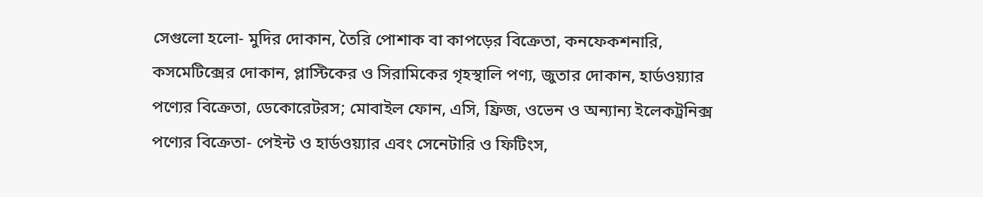সেগুলো হলো- মুদির দোকান, তৈরি পোশাক বা কাপড়ের বিক্রেতা, কনফেকশনারি, কসমেটিক্সের দোকান, প্লাস্টিকের ও সিরামিকের গৃহস্থালি পণ্য, জুতার দোকান, হার্ডওয়্যার পণ্যের বিক্রেতা, ডেকোরেটরস; মোবাইল ফোন, এসি, ফ্রিজ, ওভেন ও অন্যান্য ইলেকট্রনিক্স পণ্যের বিক্রেতা- পেইন্ট ও হার্ডওয়্যার এবং সেনেটারি ও ফিটিংস,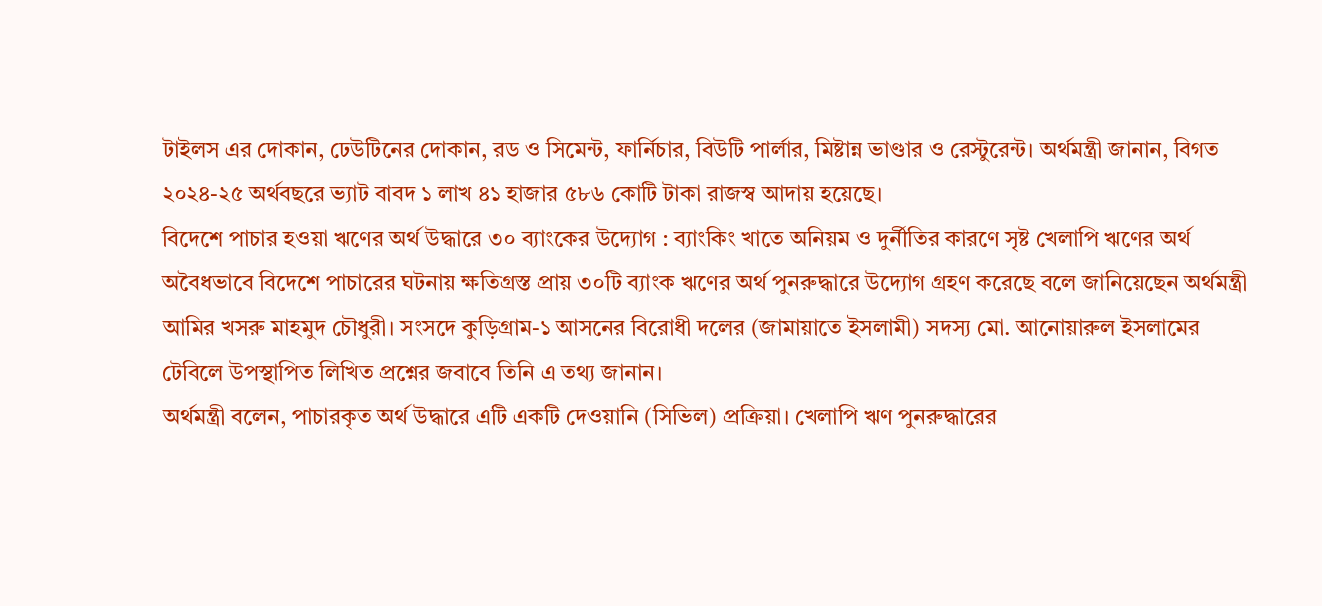টাইলস এর দোকান, ঢেউটিনের দোকান, রড ও সিমেন্ট, ফার্নিচার, বিউটি পার্লার, মিষ্টান্ন ভাণ্ডার ও রেস্টুরেন্ট। অর্থমন্ত্রী জানান, বিগত ২০২৪-২৫ অর্থবছরে ভ্যাট বাবদ ১ লাখ ৪১ হাজার ৫৮৬ কোটি টাকা রাজস্ব আদায় হয়েছে।
বিদেশে পাচার হওয়া ঋণের অর্থ উদ্ধারে ৩০ ব্যাংকের উদ্যোগ : ব্যাংকিং খাতে অনিয়ম ও দুর্নীতির কারণে সৃষ্ট খেলাপি ঋণের অর্থ অবৈধভাবে বিদেশে পাচারের ঘটনায় ক্ষতিগ্রস্ত প্রায় ৩০টি ব্যাংক ঋণের অর্থ পুনরুদ্ধারে উদ্যোগ গ্রহণ করেছে বলে জানিয়েছেন অর্থমন্ত্রী আমির খসরু মাহমুদ চৌধুরী। সংসদে কুড়িগ্রাম-১ আসনের বিরোধী দলের (জামায়াতে ইসলামী) সদস্য মো. আনোয়ারুল ইসলামের টেবিলে উপস্থাপিত লিখিত প্রশ্নের জবাবে তিনি এ তথ্য জানান।
অর্থমন্ত্রী বলেন, পাচারকৃত অর্থ উদ্ধারে এটি একটি দেওয়ানি (সিভিল) প্রক্রিয়া। খেলাপি ঋণ পুনরুদ্ধারের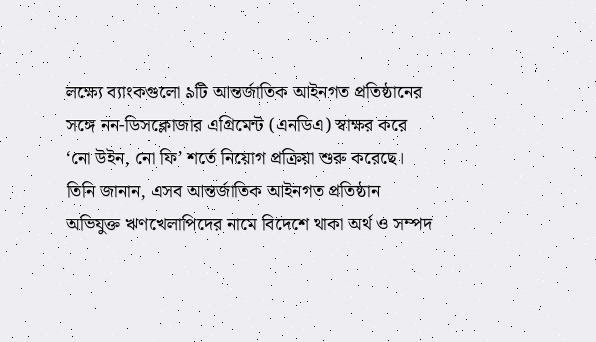লক্ষ্যে ব্যাংকগুলো ৯টি আন্তর্জাতিক আইনগত প্রতিষ্ঠানের সঙ্গে নন-ডিসক্লোজার এগ্রিমেন্ট (এনডিএ) স্বাক্ষর করে ‘নো উইন, নো ফি’ শর্তে নিয়োগ প্রক্রিয়া শুরু করেছে। তিনি জানান, এসব আন্তর্জাতিক আইনগত প্রতিষ্ঠান অভিযুক্ত ঋণখেলাপিদের নামে বিদেশে থাকা অর্থ ও সম্পদ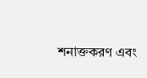শনাক্তকরণ এবং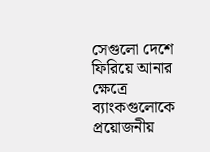সেগুলো দেশে ফিরিয়ে আনার ক্ষেত্রে ব্যাংকগুলোকে প্রয়োজনীয়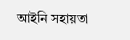আইনি সহায়তা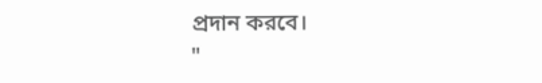প্রদান করবে।
"